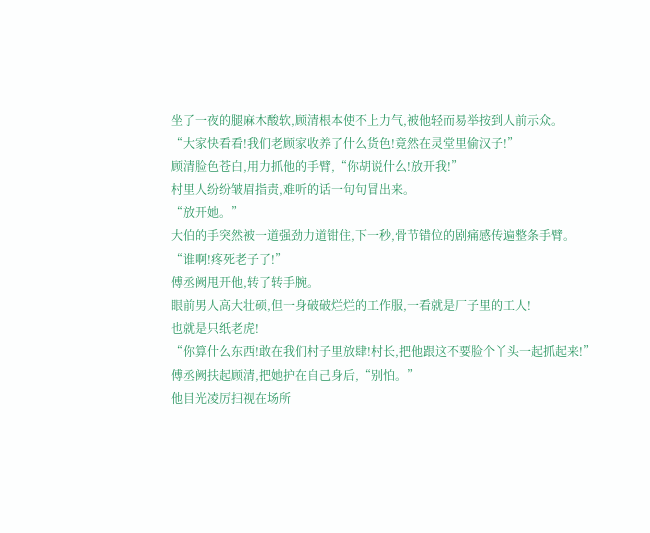坐了一夜的腿麻木酸软,顾清根本使不上力气,被他轻而易举按到人前示众。
“大家快看看!我们老顾家收养了什么货色!竟然在灵堂里偷汉子!”
顾清脸色苍白,用力抓他的手臂,“你胡说什么!放开我!”
村里人纷纷皱眉指责,难听的话一句句冒出来。
“放开她。”
大伯的手突然被一道强劲力道钳住,下一秒,骨节错位的剧痛感传遍整条手臂。
“谁啊!疼死老子了!”
傅丞阙甩开他,转了转手腕。
眼前男人高大壮硕,但一身破破烂烂的工作服,一看就是厂子里的工人!
也就是只纸老虎!
“你算什么东西!敢在我们村子里放肆!村长,把他跟这不要脸个丫头一起抓起来!”
傅丞阙扶起顾清,把她护在自己身后,“别怕。”
他目光凌厉扫视在场所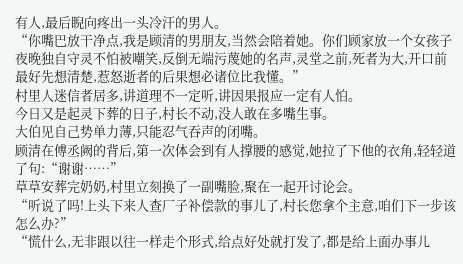有人,最后睨向疼出一头冷汗的男人。
“你嘴巴放干净点,我是顾清的男朋友,当然会陪着她。你们顾家放一个女孩子夜晚独自守灵不怕被嘲笑,反倒无端污蔑她的名声,灵堂之前,死者为大,开口前最好先想清楚,惹怒逝者的后果想必诸位比我懂。”
村里人迷信者居多,讲道理不一定听,讲因果报应一定有人怕。
今日又是起灵下葬的日子,村长不动,没人敢在多嘴生事。
大伯见自己势单力薄,只能忍气吞声的闭嘴。
顾清在傅丞阙的背后,第一次体会到有人撑腰的感觉,她拉了下他的衣角,轻轻道了句:“谢谢……”
草草安葬完奶奶,村里立刻换了一副嘴脸,聚在一起开讨论会。
“听说了吗!上头下来人查厂子补偿款的事儿了,村长您拿个主意,咱们下一步该怎么办?”
“慌什么,无非跟以往一样走个形式,给点好处就打发了,都是给上面办事儿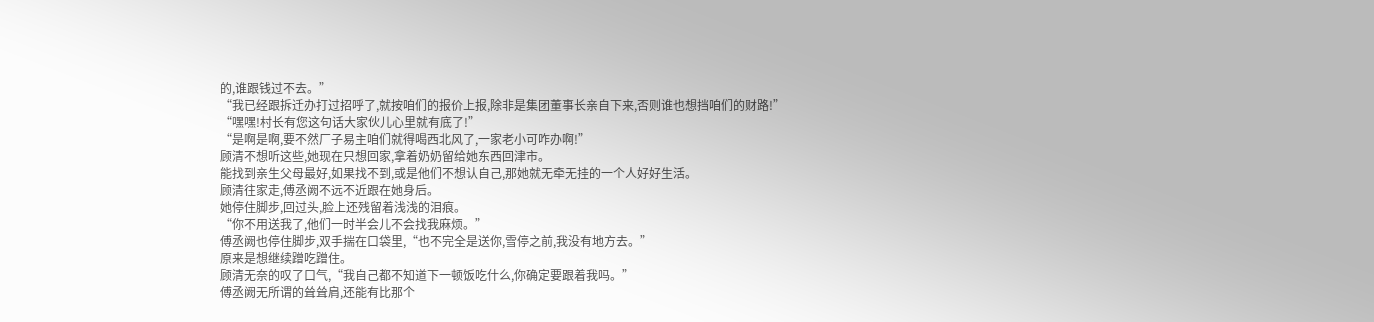的,谁跟钱过不去。”
“我已经跟拆迁办打过招呼了,就按咱们的报价上报,除非是集团董事长亲自下来,否则谁也想挡咱们的财路!”
“嘿嘿!村长有您这句话大家伙儿心里就有底了!”
“是啊是啊,要不然厂子易主咱们就得喝西北风了,一家老小可咋办啊!”
顾清不想听这些,她现在只想回家,拿着奶奶留给她东西回津市。
能找到亲生父母最好,如果找不到,或是他们不想认自己,那她就无牵无挂的一个人好好生活。
顾清往家走,傅丞阙不远不近跟在她身后。
她停住脚步,回过头,脸上还残留着浅浅的泪痕。
“你不用送我了,他们一时半会儿不会找我麻烦。”
傅丞阙也停住脚步,双手揣在口袋里,“也不完全是送你,雪停之前,我没有地方去。”
原来是想继续蹭吃蹭住。
顾清无奈的叹了口气,“我自己都不知道下一顿饭吃什么,你确定要跟着我吗。”
傅丞阙无所谓的耸耸肩,还能有比那个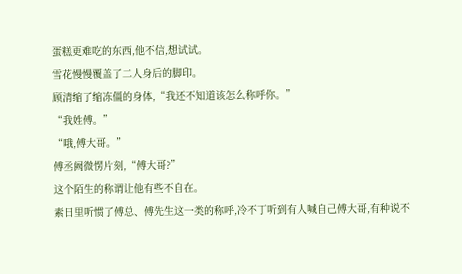蛋糕更难吃的东西,他不信,想试试。
雪花慢慢覆盖了二人身后的脚印。
顾清缩了缩冻僵的身体,“我还不知道该怎么称呼你。”
“我姓傅。”
“哦,傅大哥。”
傅丞阙微愣片刻,“傅大哥?”
这个陌生的称谓让他有些不自在。
素日里听惯了傅总、傅先生这一类的称呼,冷不丁听到有人喊自己傅大哥,有种说不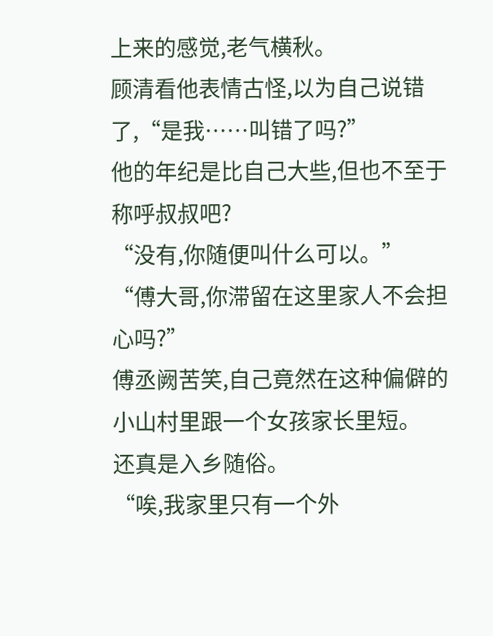上来的感觉,老气横秋。
顾清看他表情古怪,以为自己说错了,“是我……叫错了吗?”
他的年纪是比自己大些,但也不至于称呼叔叔吧?
“没有,你随便叫什么可以。”
“傅大哥,你滞留在这里家人不会担心吗?”
傅丞阙苦笑,自己竟然在这种偏僻的小山村里跟一个女孩家长里短。
还真是入乡随俗。
“唉,我家里只有一个外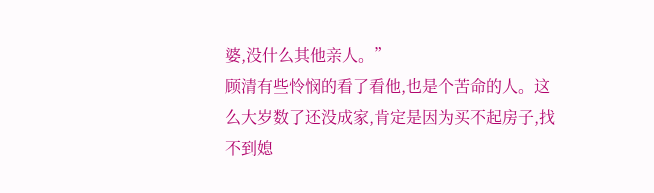婆,没什么其他亲人。”
顾清有些怜悯的看了看他,也是个苦命的人。这么大岁数了还没成家,肯定是因为买不起房子,找不到媳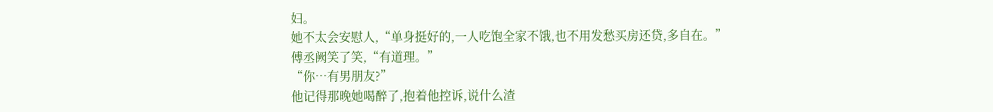妇。
她不太会安慰人,“单身挺好的,一人吃饱全家不饿,也不用发愁买房还贷,多自在。”
傅丞阙笑了笑,“有道理。”
“你…有男朋友?”
他记得那晚她喝醉了,抱着他控诉,说什么渣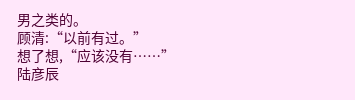男之类的。
顾清:“以前有过。”
想了想,“应该没有……”
陆彦辰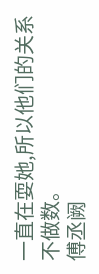一直在耍她,所以他们的关系不做数。
傅丞阙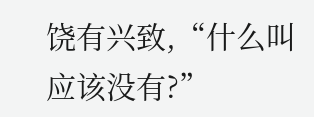饶有兴致,“什么叫应该没有?”